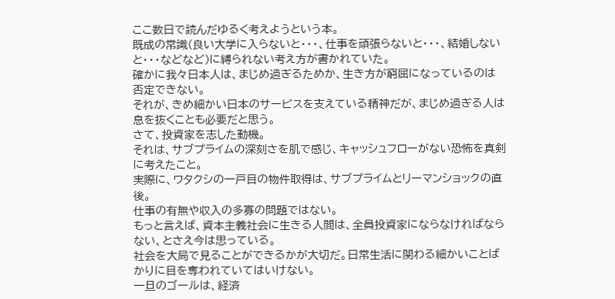ここ数日で読んだゆるく考えようという本。
既成の常識(良い大学に入らないと・・・、仕事を頑張らないと・・・、結婚しないと・・・などなど)に縛られない考え方が書かれていた。
確かに我々日本人は、まじめ過ぎるためか、生き方が窮屈になっているのは否定できない。
それが、きめ細かい日本のサービスを支えている精神だが、まじめ過ぎる人は息を抜くことも必要だと思う。
さて、投資家を志した動機。
それは、サブプライムの深刻さを肌で感じ、キャッシュフローがない恐怖を真剣に考えたこと。
実際に、ワタクシの一戸目の物件取得は、サブプライムとリーマンショックの直後。
仕事の有無や収入の多寡の問題ではない。
もっと言えば、資本主義社会に生きる人間は、全員投資家にならなければならない、とさえ今は思っている。
社会を大局で見ることができるかが大切だ。日常生活に関わる細かいことばかりに目を奪われていてはいけない。
一旦のゴールは、経済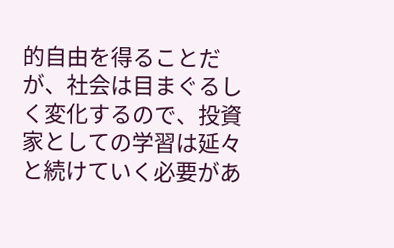的自由を得ることだが、社会は目まぐるしく変化するので、投資家としての学習は延々と続けていく必要があ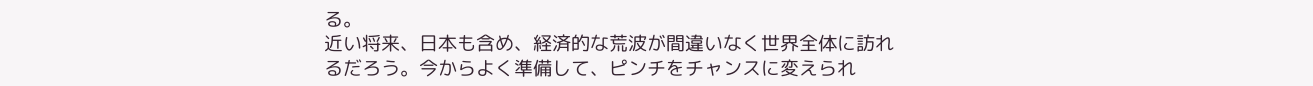る。
近い将来、日本も含め、経済的な荒波が間違いなく世界全体に訪れるだろう。今からよく準備して、ピンチをチャンスに変えられ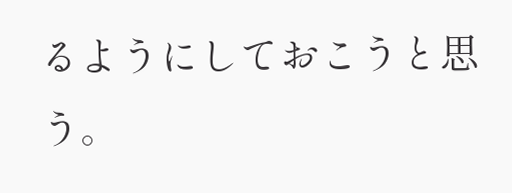るようにしておこうと思う。